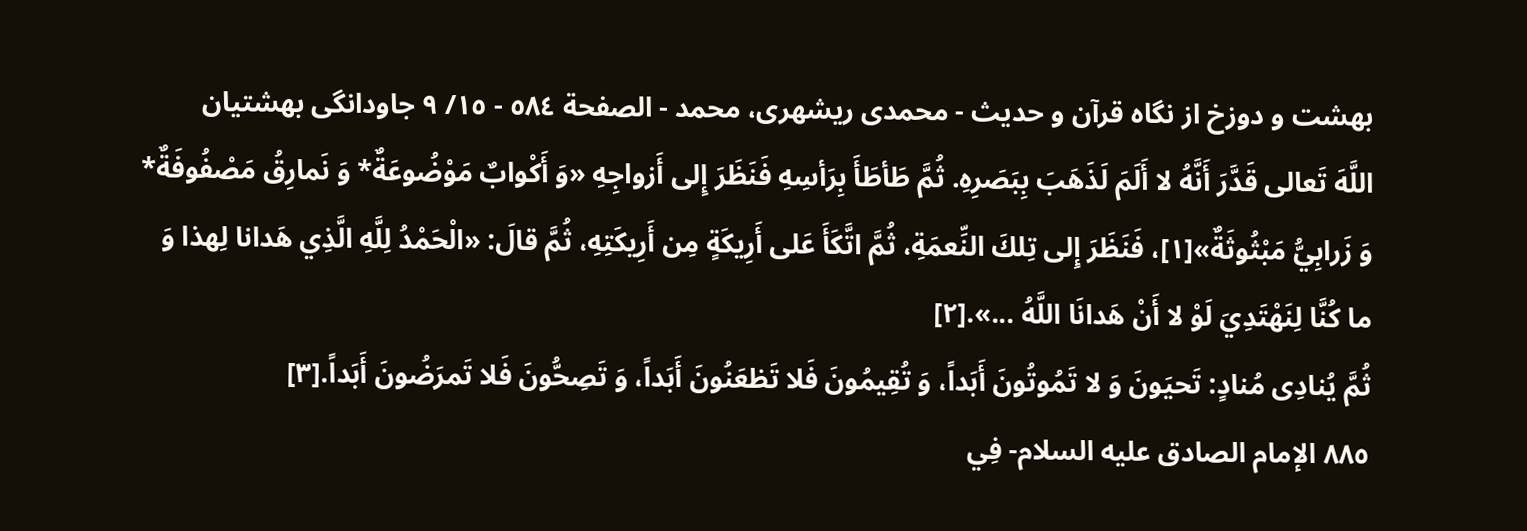بهشت و دوزخ از نگاه قرآن و حديث - محمدی ریشهری، محمد - الصفحة ٥٨٤ - ١٥/ ٩ جاودانگى بهشتيان
اللَّهَ تَعالى قَدَّرَ أَنَّهُ لا أَلَمَ لَذَهَبَ بِبَصَرِهِ. ثُمَّ طَأطَأَ بِرَأسِهِ فَنَظَرَ إِلى أَزواجِهِ «وَ أَكْوابٌ مَوْضُوعَةٌ* وَ نَمارِقُ مَصْفُوفَةٌ* وَ زَرابِيُّ مَبْثُوثَةٌ»[١]، فَنَظَرَ إِلى تِلكَ النِّعمَةِ، ثُمَّ اتَّكَأَ عَلى أَرِيكَةٍ مِن أَرِيكَتِهِ، ثُمَّ قالَ: «الْحَمْدُ لِلَّهِ الَّذِي هَدانا لِهذا وَ ما كُنَّا لِنَهْتَدِيَ لَوْ لا أَنْ هَدانَا اللَّهُ ...».[٢]
ثُمَّ يُنادِى مُنادٍ: تَحيَونَ وَ لا تَمُوتُونَ أَبَداً، وَ تُقِيمُونَ فَلا تَظعَنُونَ أَبَداً، وَ تَصِحُّونَ فَلا تَمرَضُونَ أَبَداً.[٣]
٨٨٥ الإمام الصادق عليه السلام- فِي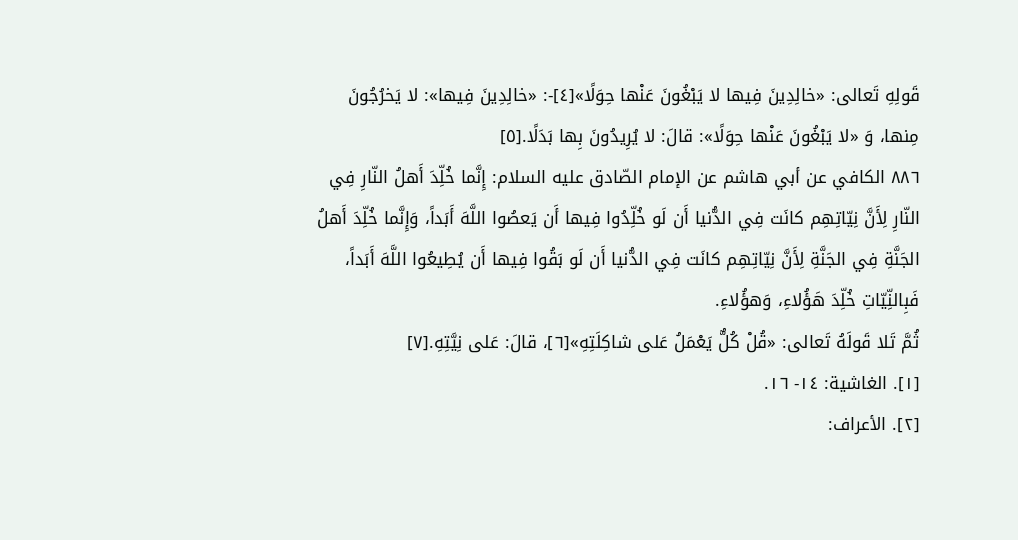قَولِهِ تَعالى: «خالِدِينَ فِيها لا يَبْغُونَ عَنْها حِوَلًا»[٤]-: «خالِدِينَ فِيها»: لا يَخرُجُونَ مِنها، وَ «لا يَبْغُونَ عَنْها حِوَلًا»: قالَ: لا يُرِيدُونَ بِها بَدَلًا.[٥]
٨٨٦ الكافي عن أبي هاشم عن الإمام الصّادق عليه السلام: إِنَّما خُلِّدَ أَهلُ النّارِ فِي النّارِ لِأَنَّ نِيّاتِهِم كانَت فِي الدُّنيا أَن لَو خُلِّدُوا فِيها أَن يَعصُوا اللَّهَ أَبَداً، وَإِنَّما خُلِّدَ أَهلُ الجَنَّةِ فِي الجَنَّةِ لِأَنَّ نِيّاتِهِم كانَت فِي الدُّنيا أَن لَو بَقُوا فِيها أَن يُطِيعُوا اللَّهَ أَبَداً، فَبِالنِّيّاتِ خُلِّدَ هَؤُلاءِ، وَهؤُلاءِ.
ثُمَّ تَلا قَولَهُ تَعالى: «قُلْ كُلٌّ يَعْمَلُ عَلى شاكِلَتِهِ»[٦]، قالَ: عَلى نِيَّتِهِ.[٧]
[١]. الغاشية: ١٤- ١٦.
[٢]. الأعراف: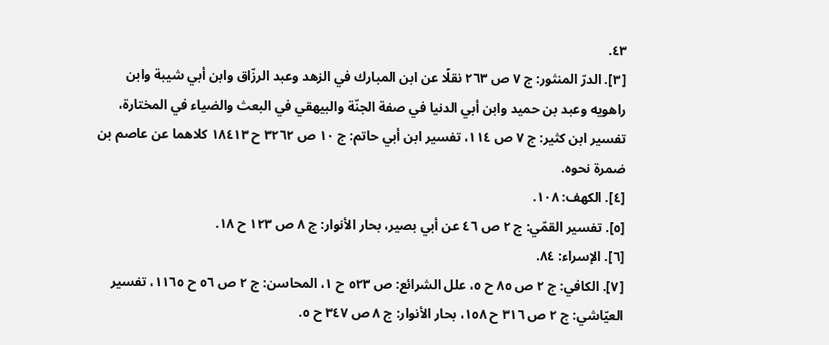٤٣.
[٣]. الدرّ المنثور: ج ٧ ص ٢٦٣ نقلًا عن ابن المبارك في الزهد وعبد الرزّاق وابن أبي شيبة وابن راهويه وعبد بن حميد وابن أبي الدنيا في صفة الجنّة والبيهقي في البعث والضياء في المختارة، تفسير ابن كثير: ج ٧ ص ١١٤، تفسير ابن أبي حاتم: ج ١٠ ص ٣٢٦٢ ح ١٨٤١٣ كلاهما عن عاصم بن ضمرة نحوه.
[٤]. الكهف: ١٠٨.
[٥]. تفسير القمّي: ج ٢ ص ٤٦ عن أبي بصير، بحار الأنوار: ج ٨ ص ١٢٣ ح ١٨.
[٦]. الإسراء: ٨٤.
[٧]. الكافي: ج ٢ ص ٨٥ ح ٥، علل الشرائع: ص ٥٢٣ ح ١، المحاسن: ج ٢ ص ٥٦ ح ١١٦٥، تفسير العيّاشي: ج ٢ ص ٣١٦ ح ١٥٨، بحار الأنوار: ج ٨ ص ٣٤٧ ح ٥.